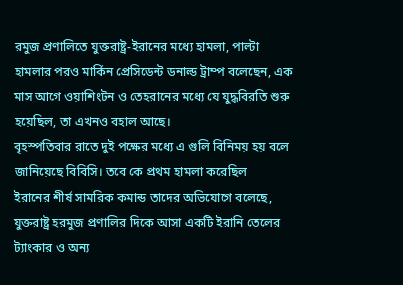রমুজ প্রণালিতে যুক্তরাষ্ট্র-ইরানের মধ্যে হামলা, পাল্টা হামলার পরও মার্কিন প্রেসিডেন্ট ডনাল্ড ট্রাম্প বলেছেন, এক মাস আগে ওয়াশিংটন ও তেহরানের মধ্যে যে যুদ্ধবিরতি শুরু হয়েছিল, তা এখনও বহাল আছে।
বৃহস্পতিবার রাতে দুই পক্ষের মধ্যে এ গুলি বিনিময় হয় বলে জানিয়েছে বিবিসি। তবে কে প্রথম হামলা করেছিল
ইরানের শীর্ষ সামরিক কমান্ড তাদের অভিযোগে বলেছে, যুক্তরাষ্ট্র হরমুজ প্রণালির দিকে আসা একটি ইরানি তেলের ট্যাংকার ও অন্য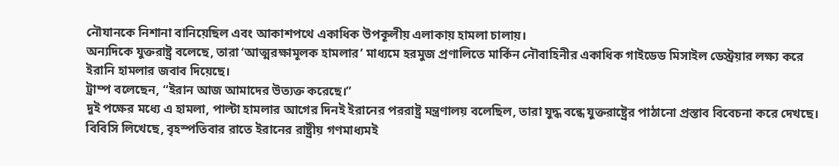নৌযানকে নিশানা বানিয়েছিল এবং আকাশপথে একাধিক উপকূলীয় এলাকায় হামলা চালায়।
অন্যদিকে যুক্তরাষ্ট্র বলেছে, তারা ‘আত্মরক্ষামূলক হামলার’ মাধ্যমে হরমুজ প্রণালিতে মার্কিন নৌবাহিনীর একাধিক গাইডেড মিসাইল ডেস্ট্রয়ার লক্ষ্য করে ইরানি হামলার জবাব দিয়েছে।
ট্রাম্প বলেছেন, “ইরান আজ আমাদের উত্যক্ত করেছে।”
দুই পক্ষের মধ্যে এ হামলা, পাল্টা হামলার আগের দিনই ইরানের পররাষ্ট্র মন্ত্রণালয় বলেছিল, তারা যুদ্ধ বন্ধে যুক্তরাষ্ট্রের পাঠানো প্রস্তাব বিবেচনা করে দেখছে।
বিবিসি লিখেছে, বৃহস্পতিবার রাতে ইরানের রাষ্ট্রীয় গণমাধ্যমই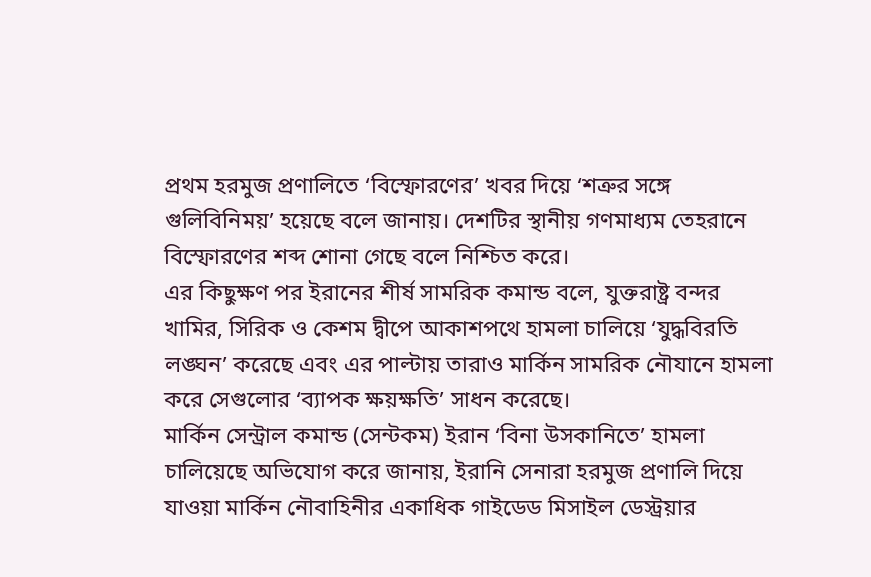প্রথম হরমুজ প্রণালিতে ‘বিস্ফোরণের’ খবর দিয়ে ‘শত্রুর সঙ্গে গুলিবিনিময়’ হয়েছে বলে জানায়। দেশটির স্থানীয় গণমাধ্যম তেহরানে বিস্ফোরণের শব্দ শোনা গেছে বলে নিশ্চিত করে।
এর কিছুক্ষণ পর ইরানের শীর্ষ সামরিক কমান্ড বলে, যুক্তরাষ্ট্র বন্দর খামির, সিরিক ও কেশম দ্বীপে আকাশপথে হামলা চালিয়ে ‘যুদ্ধবিরতি লঙ্ঘন’ করেছে এবং এর পাল্টায় তারাও মার্কিন সামরিক নৌযানে হামলা করে সেগুলোর ‘ব্যাপক ক্ষয়ক্ষতি’ সাধন করেছে।
মার্কিন সেন্ট্রাল কমান্ড (সেন্টকম) ইরান ‘বিনা উসকানিতে’ হামলা চালিয়েছে অভিযোগ করে জানায়, ইরানি সেনারা হরমুজ প্রণালি দিয়ে যাওয়া মার্কিন নৌবাহিনীর একাধিক গাইডেড মিসাইল ডেস্ট্রয়ার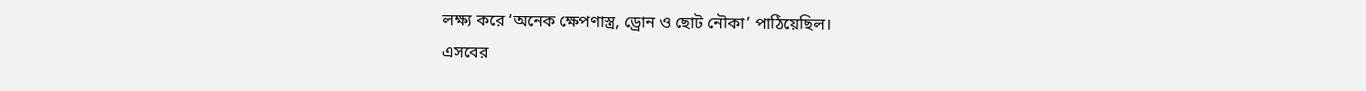লক্ষ্য করে ‘অনেক ক্ষেপণাস্ত্র, ড্রোন ও ছোট নৌকা’ পাঠিয়েছিল।
এসবের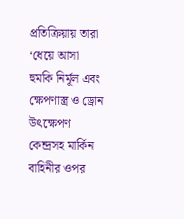প্রতিক্রিয়ায় তারা ‘ধেয়ে আসা হুমকি নির্মূল এবং ক্ষেপণাস্ত্র ও ড্রোন উৎক্ষেপণ কেন্দ্রসহ মার্কিন বাহিনীর ওপর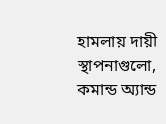হামলায় দায়ী স্থাপনাগুলো, কমান্ড অ্যান্ড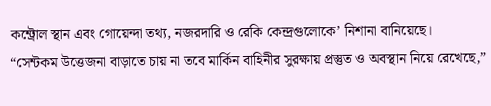কন্ট্রোল স্থান এবং গোয়েন্দা তথ্য, নজরদারি ও রেকি কেন্দ্রগুলোকে’ নিশানা বানিয়েছে।
“সেন্টকম উত্তেজনা বাড়াতে চায় না তবে মার্কিন বাহিনীর সুরক্ষায় প্রস্তুত ও অবস্থান নিয়ে রেখেছে,”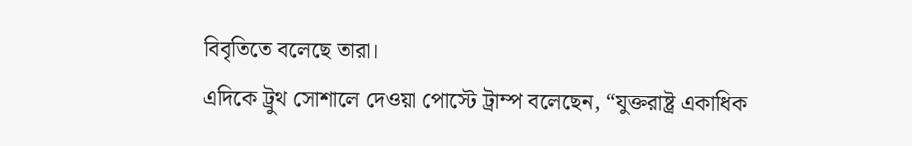বিবৃতিতে বলেছে তারা।
এদিকে ট্রুথ সোশালে দেওয়া পোস্টে ট্রাম্প বলেছেন, “যুক্তরাষ্ট্র একাধিক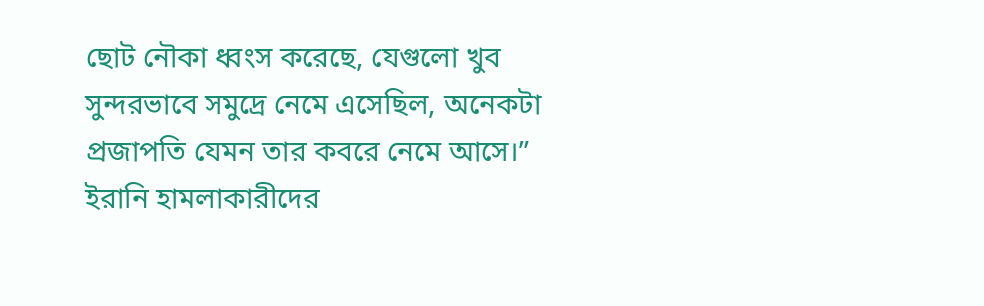ছোট নৌকা ধ্বংস করেছে, যেগুলো খুব সুন্দরভাবে সমুদ্রে নেমে এসেছিল, অনেকটা প্রজাপতি যেমন তার কবরে নেমে আসে।”
ইরানি হামলাকারীদের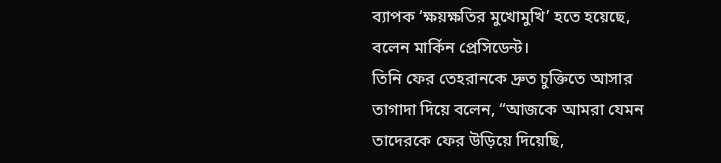ব্যাপক ‘ক্ষয়ক্ষতির মুখোমুখি’ হতে হয়েছে, বলেন মার্কিন প্রেসিডেন্ট।
তিনি ফের তেহরানকে দ্রুত চুক্তিতে আসার তাগাদা দিয়ে বলেন, “আজকে আমরা যেমন তাদেরকে ফের উড়িয়ে দিয়েছি,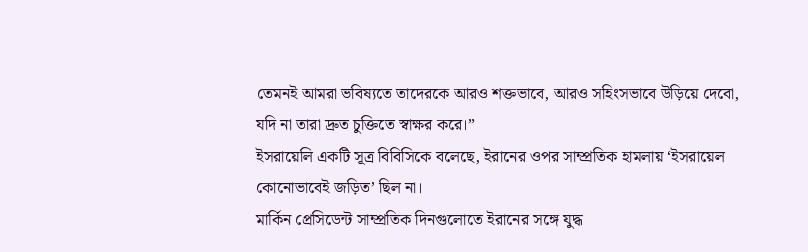তেমনই আমরা ভবিষ্যতে তাদেরকে আরও শক্তভাবে, আরও সহিংসভাবে উড়িয়ে দেবো, যদি না তারা দ্রুত চুক্তিতে স্বাক্ষর করে।”
ইসরায়েলি একটি সূত্র বিবিসিকে বলেছে, ইরানের ওপর সাম্প্রতিক হামলায় ‘ইসরায়েল কোনোভাবেই জড়িত’ ছিল না।
মার্কিন প্রেসিডেন্ট সাম্প্রতিক দিনগুলোতে ইরানের সঙ্গে যুদ্ধ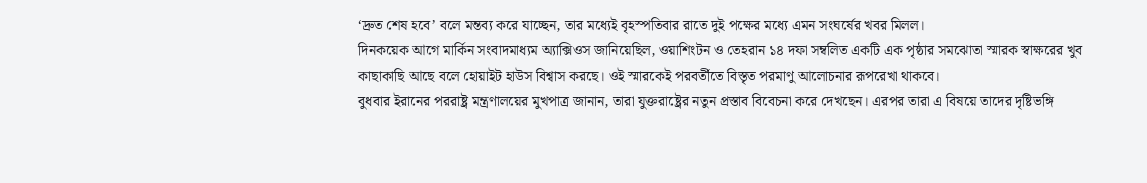‘দ্রুত শেষ হবে’ বলে মন্তব্য করে যাচ্ছেন, তার মধ্যেই বৃহস্পতিবার রাতে দুই পক্ষের মধ্যে এমন সংঘর্ষের খবর মিলল।
দিনকয়েক আগে মার্কিন সংবাদমাধ্যম অ্যাক্সিওস জানিয়েছিল, ওয়াশিংটন ও তেহরান ১৪ দফা সম্বলিত একটি এক পৃষ্ঠার সমঝোতা স্মারক স্বাক্ষরের খুব কাছাকাছি আছে বলে হোয়াইট হাউস বিশ্বাস করছে। ওই স্মারকেই পরবর্তীতে বিস্তৃত পরমাণু আলোচনার রূপরেখা থাকবে।
বুধবার ইরানের পররাষ্ট্র মন্ত্রণালয়ের মুখপাত্র জানান, তারা যুক্তরাষ্ট্রের নতুন প্রস্তাব বিবেচনা করে দেখছেন। এরপর তারা এ বিষয়ে তাদের দৃষ্টিভঙ্গি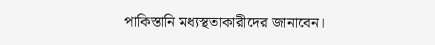পাকিস্তানি মধ্যস্থতাকারীদের জানাবেন।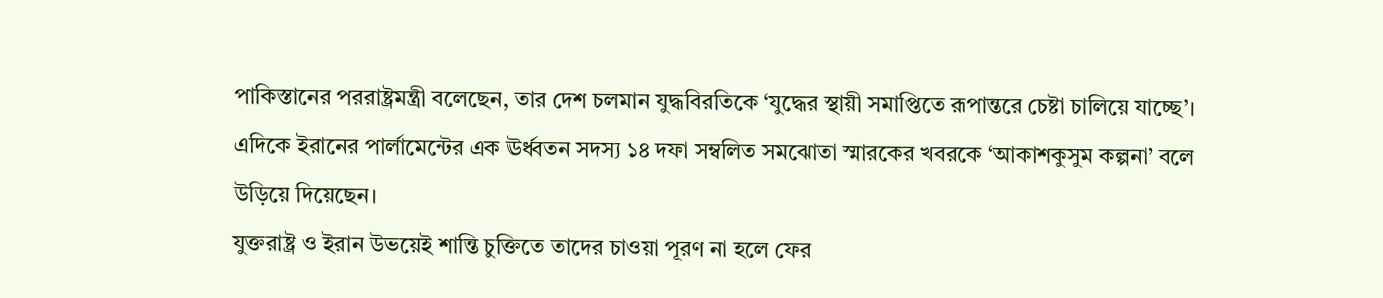পাকিস্তানের পররাষ্ট্রমন্ত্রী বলেছেন, তার দেশ চলমান যুদ্ধবিরতিকে ‘যুদ্ধের স্থায়ী সমাপ্তিতে রূপান্তরে চেষ্টা চালিয়ে যাচ্ছে’।
এদিকে ইরানের পার্লামেন্টের এক ঊর্ধ্বতন সদস্য ১৪ দফা সম্বলিত সমঝোতা স্মারকের খবরকে ‘আকাশকুসুম কল্পনা’ বলে উড়িয়ে দিয়েছেন।
যুক্তরাষ্ট্র ও ইরান উভয়েই শান্তি চুক্তিতে তাদের চাওয়া পূরণ না হলে ফের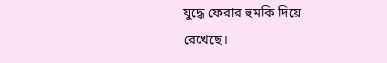যুদ্ধে ফেরার হুমকি দিয়ে রেখেছে।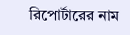রিপোর্টারের নাম